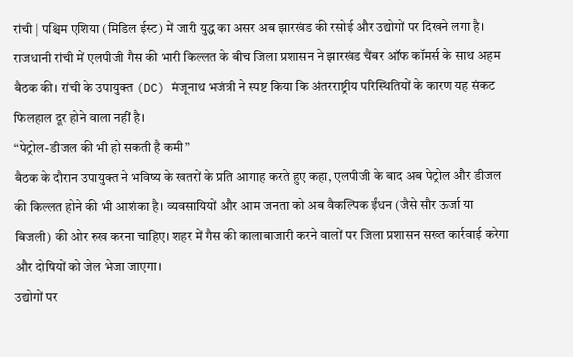रांची | पश्चिम एशिया (मिडिल ईस्ट) में जारी युद्ध का असर अब झारखंड की रसोई और उद्योगों पर दिखने लगा है। राजधानी रांची में एलपीजी गैस की भारी किल्लत के बीच जिला प्रशासन ने झारखंड चैंबर ऑफ कॉमर्स के साथ अहम बैठक की। रांची के उपायुक्त (DC) मंजूनाथ भजंत्री ने स्पष्ट किया कि अंतरराष्ट्रीय परिस्थितियों के कारण यह संकट फिलहाल दूर होने वाला नहीं है।
“पेट्रोल-डीजल की भी हो सकती है कमी”
बैठक के दौरान उपायुक्त ने भविष्य के खतरों के प्रति आगाह करते हुए कहा, एलपीजी के बाद अब पेट्रोल और डीजल की किल्लत होने की भी आशंका है। व्यवसायियों और आम जनता को अब वैकल्पिक ईंधन (जैसे सौर ऊर्जा या बिजली) की ओर रुख करना चाहिए। शहर में गैस की कालाबाजारी करने वालों पर जिला प्रशासन सख्त कार्रवाई करेगा और दोषियों को जेल भेजा जाएगा।
उद्योगों पर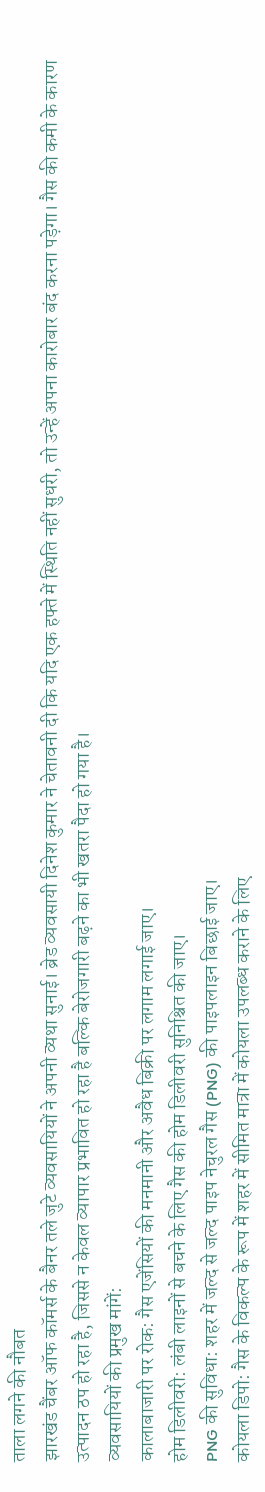ताला लगने की नौबत
झारखंड चैंबर ऑफ कॉमर्स के बैनर तले जुटे व्यवसायियों ने अपनी व्यथा सुनाई। ब्रेड व्यवसायी दिनेश कुमार ने चेतावनी दी कि यदि एक हफ्ते में स्थिति नहीं सुधरी, तो उन्हें अपना कारोबार बंद करना पड़ेगा। गैस की कमी के कारण उत्पादन ठप हो रहा है, जिससे न केवल व्यापार प्रभावित हो रहा है बल्कि बेरोजगारी बढ़ने का भी खतरा पैदा हो गया है।
व्यवसायियों की प्रमुख मांगें:
कालाबाजारी पर रोक: गैस एजेंसियों की मनमानी और अवैध बिक्री पर लगाम लगाई जाए।
होम डिलीवरी: लंबी लाइनों से बचने के लिए गैस की होम डिलीवरी सुनिश्चित की जाए।
PNG की सुविधा: शहर में जल्द से जल्द पाइप नेचुरल गैस (PNG) की पाइपलाइन बिछाई जाए।
कोयला डिपो: गैस के विकल्प के रूप में शहर में सीमित मात्रा में कोयला उपलब्ध कराने के लिए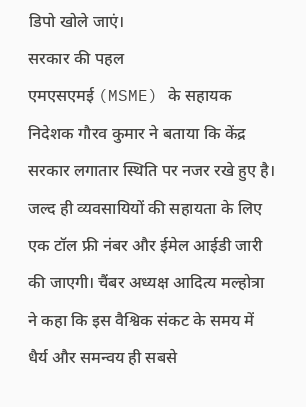डिपो खोले जाएं।
सरकार की पहल
एमएसएमई (MSME) के सहायक निदेशक गौरव कुमार ने बताया कि केंद्र सरकार लगातार स्थिति पर नजर रखे हुए है। जल्द ही व्यवसायियों की सहायता के लिए एक टॉल फ्री नंबर और ईमेल आईडी जारी की जाएगी। चैंबर अध्यक्ष आदित्य मल्होत्रा ने कहा कि इस वैश्विक संकट के समय में धैर्य और समन्वय ही सबसे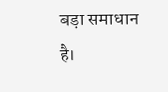बड़ा समाधान है।